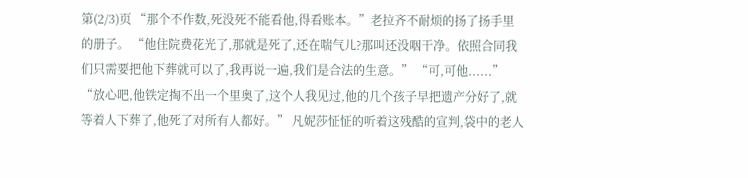第(2/3)页 “那个不作数,死没死不能看他,得看账本。”老拉齐不耐烦的扬了扬手里的册子。 “他住院费花光了,那就是死了,还在喘气儿?那叫还没咽干净。依照合同我们只需要把他下葬就可以了,我再说一遍,我们是合法的生意。” “可,可他......” “放心吧,他铁定掏不出一个里奥了,这个人我见过,他的几个孩子早把遗产分好了,就等着人下葬了,他死了对所有人都好。” 凡妮莎怔怔的听着这残酷的宣判,袋中的老人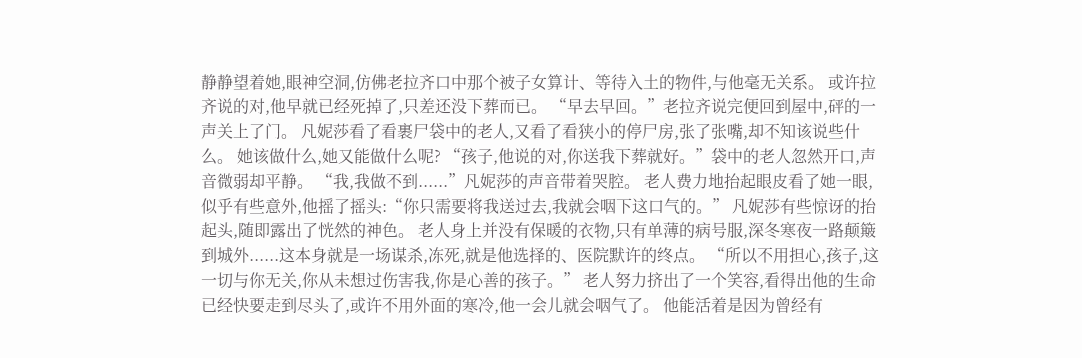静静望着她,眼神空洞,仿佛老拉齐口中那个被子女算计、等待入土的物件,与他毫无关系。 或许拉齐说的对,他早就已经死掉了,只差还没下葬而已。 “早去早回。”老拉齐说完便回到屋中,砰的一声关上了门。 凡妮莎看了看裹尸袋中的老人,又看了看狭小的停尸房,张了张嘴,却不知该说些什么。 她该做什么,她又能做什么呢? “孩子,他说的对,你送我下葬就好。”袋中的老人忽然开口,声音微弱却平静。 “我,我做不到......”凡妮莎的声音带着哭腔。 老人费力地抬起眼皮看了她一眼,似乎有些意外,他摇了摇头:“你只需要将我送过去,我就会咽下这口气的。” 凡妮莎有些惊讶的抬起头,随即露出了恍然的神色。 老人身上并没有保暖的衣物,只有单薄的病号服,深冬寒夜一路颠簸到城外......这本身就是一场谋杀,冻死,就是他选择的、医院默许的终点。 “所以不用担心,孩子,这一切与你无关,你从未想过伤害我,你是心善的孩子。” 老人努力挤出了一个笑容,看得出他的生命已经快要走到尽头了,或许不用外面的寒冷,他一会儿就会咽气了。 他能活着是因为曾经有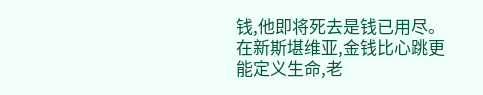钱,他即将死去是钱已用尽。 在新斯堪维亚,金钱比心跳更能定义生命,老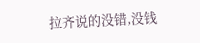拉齐说的没错,没钱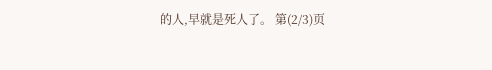的人,早就是死人了。 第(2/3)页